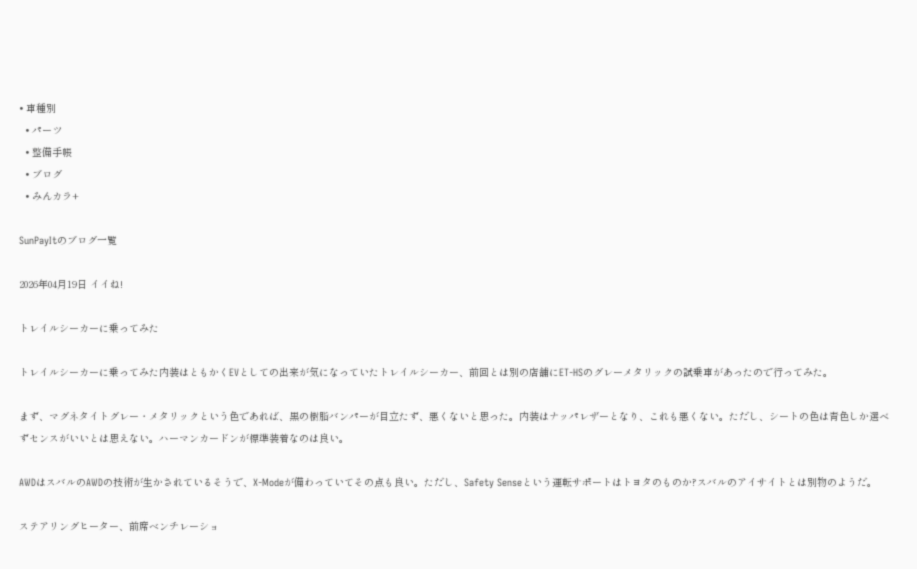• 車種別
  • パーツ
  • 整備手帳
  • ブログ
  • みんカラ+

SunPayItのブログ一覧

2026年04月19日 イイね!

トレイルシーカーに乗ってみた

トレイルシーカーに乗ってみた内装はともかくEVとしての出来が気になっていたトレイルシーカー、前回とは別の店舗にET-HSのグレーメタリックの試乗車があったので行ってみた。

まず、マグネタイトグレー・メタリックという色であれば、黒の樹脂バンパーが目立たず、悪くないと思った。内装はナッパレザーとなり、これも悪くない。ただし、シートの色は青色しか選べずセンスがいいとは思えない。ハーマンカードンが標準装着なのは良い。

AWDはスバルのAWDの技術が生かされているそうで、X-Modeが備わっていてその点も良い。ただし、Safety Senseという運転サポートはトヨタのものか?スバルのアイサイトとは別物のようだ。

ステアリングヒーター、前席ベンチレーショ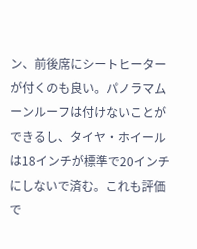ン、前後席にシートヒーターが付くのも良い。パノラマムーンルーフは付けないことができるし、タイヤ・ホイールは18インチが標準で20インチにしないで済む。これも評価で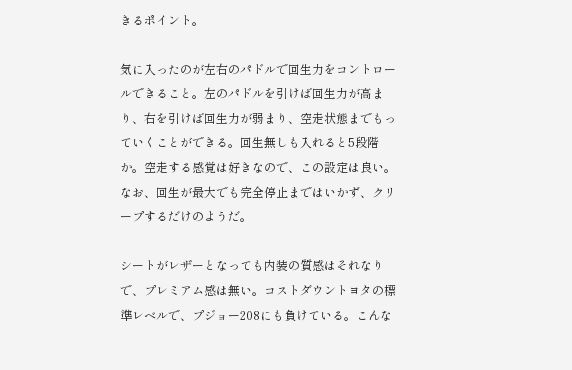きるポイント。

気に入ったのが左右のパドルで回生力をコントロールできること。左のパドルを引けば回生力が高まり、右を引けば回生力が弱まり、空走状態までもっていくことができる。回生無しも入れると5段階か。空走する感覚は好きなので、この設定は良い。なお、回生が最大でも完全停止まではいかず、クリープするだけのようだ。

シートがレザーとなっても内装の質感はそれなりで、プレミアム感は無い。コストダウントヨタの標準レベルで、プジョー208にも負けている。こんな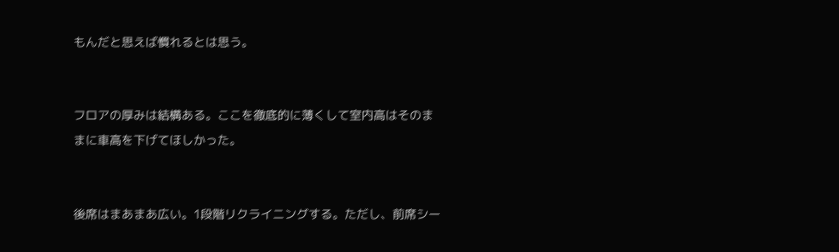もんだと思えば慣れるとは思う。


フロアの厚みは結構ある。ここを徹底的に薄くして室内高はそのままに車高を下げてほしかった。


後席はまあまあ広い。1段階リクライニングする。ただし、前席シー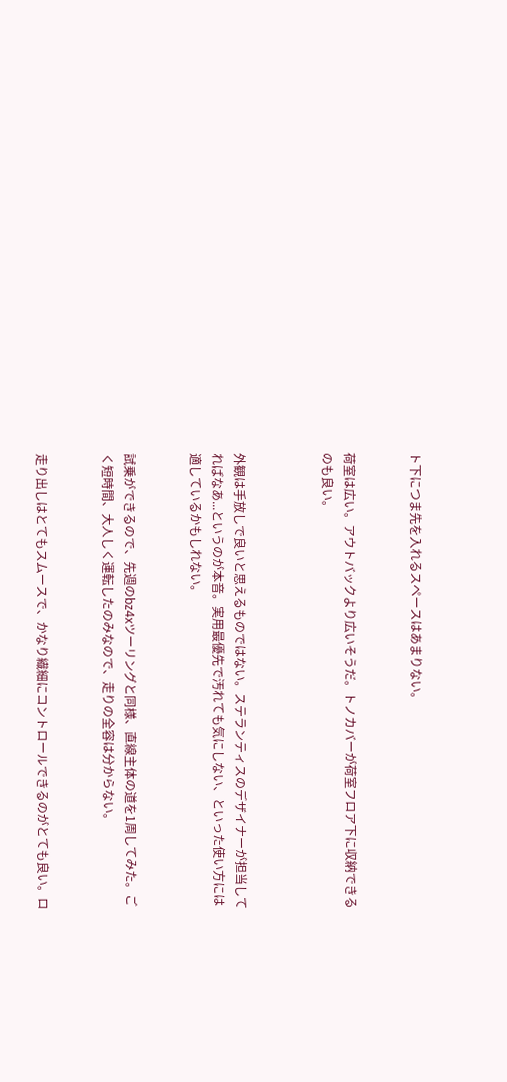ト下につま先を入れるスペースはあまりない。


荷室は広い。アウトバックより広いそうだ。トノカバーが荷室フロア下に収納できるのも良い。



外観は手放しで良いと思えるものではない。ステランティスのデザイナーが担当してればなあ...というのが本音。実用最優先で汚れても気にしない、といった使い方には適しているかもしれない。


試乗ができるので、先週のbz4xツーリングと同様、直線主体の道を1周してみた。ごく短時間、大人しく運転したのみなので、走りの全容は分からない。


走り出しはとてもスムースで、かなり繊細にコントロールできるのがとても良い。ロ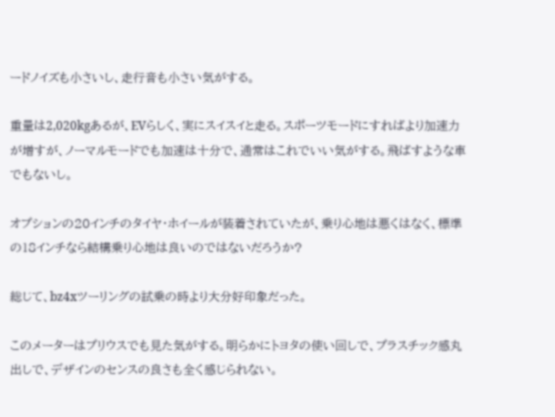ードノイズも小さいし、走行音も小さい気がする。

重量は2,020kgあるが、EVらしく、実にスイスイと走る。スポーツモードにすればより加速力が増すが、ノーマルモードでも加速は十分で、通常はこれでいい気がする。飛ばすような車でもないし。

オプションの20インチのタイヤ・ホイールが装着されていたが、乗り心地は悪くはなく、標準の18インチなら結構乗り心地は良いのではないだろうか?

総じて、bz4xツーリングの試乗の時より大分好印象だった。

このメーターはプリウスでも見た気がする。明らかにトヨタの使い回しで、プラスチック感丸出しで、デザインのセンスの良さも全く感じられない。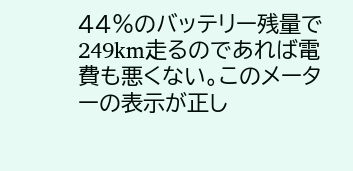44%のバッテリー残量で249km走るのであれば電費も悪くない。このメーターの表示が正し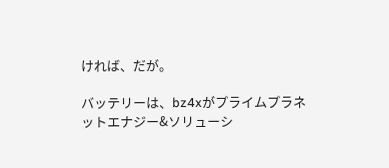ければ、だが。

バッテリーは、bz4xがプライムプラネットエナジー&ソリューシ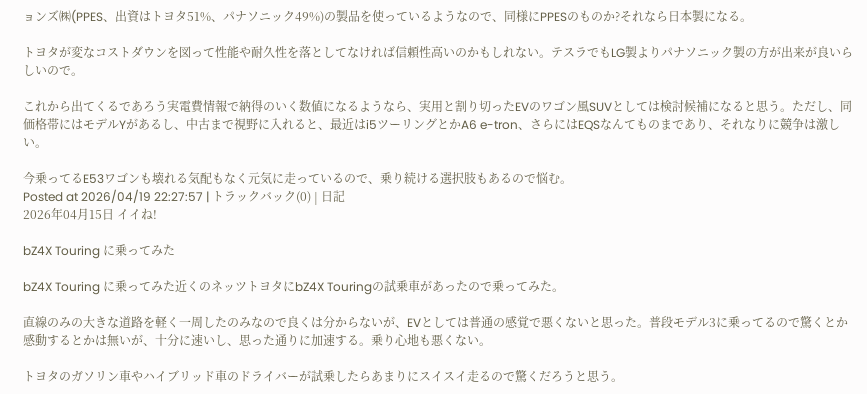ョンズ㈱(PPES、出資はトヨタ51%、パナソニック49%)の製品を使っているようなので、同様にPPESのものか?それなら日本製になる。

トヨタが変なコストダウンを図って性能や耐久性を落としてなければ信頼性高いのかもしれない。テスラでもLG製よりパナソニック製の方が出来が良いらしいので。

これから出てくるであろう実電費情報で納得のいく数値になるようなら、実用と割り切ったEVのワゴン風SUVとしては検討候補になると思う。ただし、同価格帯にはモデルYがあるし、中古まで視野に入れると、最近はi5ツーリングとかA6 e-tron、さらにはEQSなんてものまであり、それなりに競争は激しい。

今乗ってるE53ワゴンも壊れる気配もなく元気に走っているので、乗り続ける選択肢もあるので悩む。
Posted at 2026/04/19 22:27:57 | トラックバック(0) | 日記
2026年04月15日 イイね!

bZ4X Touring に乗ってみた

bZ4X Touring に乗ってみた近くのネッツトヨタにbZ4X Touringの試乗車があったので乗ってみた。

直線のみの大きな道路を軽く一周したのみなので良くは分からないが、EVとしては普通の感覚で悪くないと思った。普段モデル3に乗ってるので驚くとか感動するとかは無いが、十分に速いし、思った通りに加速する。乗り心地も悪くない。

トヨタのガソリン車やハイブリッド車のドライバーが試乗したらあまりにスイスイ走るので驚くだろうと思う。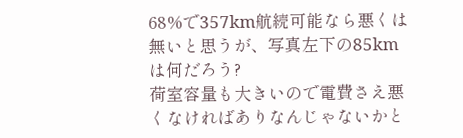68%で357km航続可能なら悪くは無いと思うが、写真左下の85kmは何だろう?
荷室容量も大きいので電費さえ悪くなければありなんじゃないかと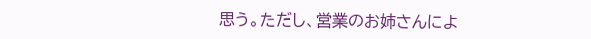思う。ただし、営業のお姉さんによ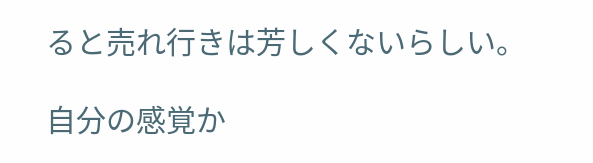ると売れ行きは芳しくないらしい。

自分の感覚か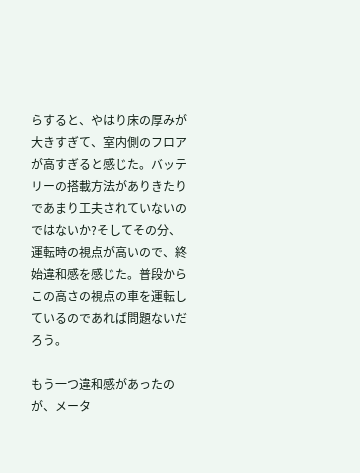らすると、やはり床の厚みが大きすぎて、室内側のフロアが高すぎると感じた。バッテリーの搭載方法がありきたりであまり工夫されていないのではないか?そしてその分、運転時の視点が高いので、終始違和感を感じた。普段からこの高さの視点の車を運転しているのであれば問題ないだろう。

もう一つ違和感があったのが、メータ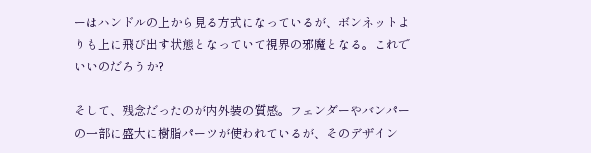ーはハンドルの上から見る方式になっているが、ボンネットよりも上に飛び出す状態となっていて視界の邪魔となる。これでいいのだろうか?

そして、残念だったのが内外装の質感。フェンダーやバンパーの一部に盛大に樹脂パーツが使われているが、そのデザイン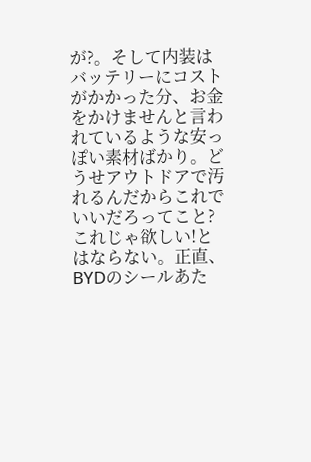が?。そして内装はバッテリーにコストがかかった分、お金をかけませんと言われているような安っぽい素材ばかり。どうせアウトドアで汚れるんだからこれでいいだろってこと?これじゃ欲しい!とはならない。正直、BYDのシールあた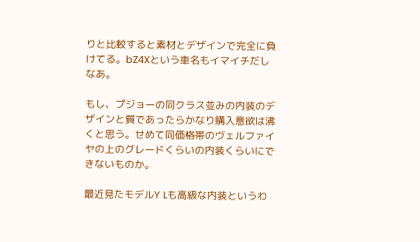りと比較すると素材とデザインで完全に負けてる。bZ4Xという車名もイマイチだしなあ。

もし、プジョーの同クラス並みの内装のデザインと質であったらかなり購入意欲は沸くと思う。せめて同価格帯のヴェルファイヤの上のグレードくらいの内装くらいにできないものか。

最近見たモデルY Lも高級な内装というわ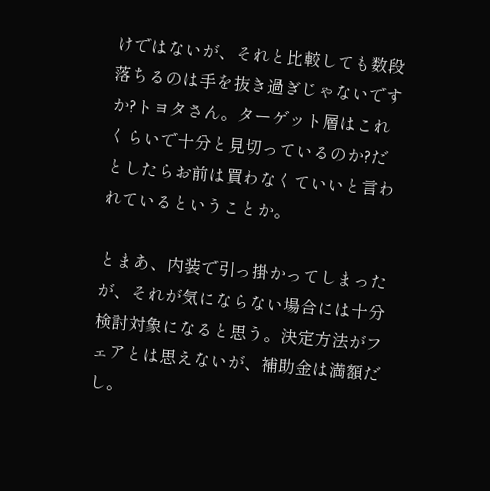けではないが、それと比較しても数段落ちるのは手を抜き過ぎじゃないですか?トヨタさん。ターゲット層はこれくらいで十分と見切っているのか?だとしたらお前は買わなくていいと言われているということか。

とまあ、内装で引っ掛かってしまったが、それが気にならない場合には十分検討対象になると思う。決定方法がフェアとは思えないが、補助金は満額だし。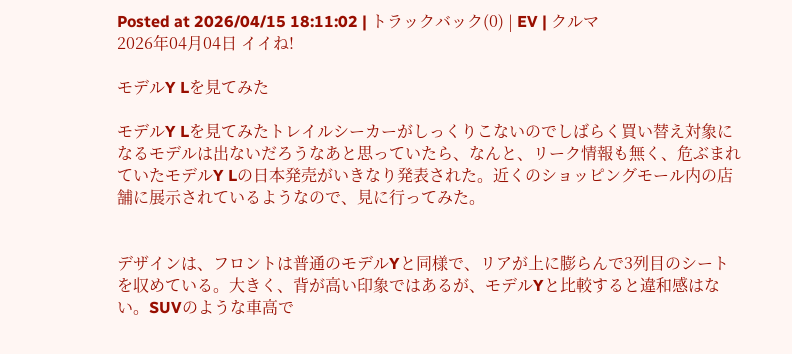Posted at 2026/04/15 18:11:02 | トラックバック(0) | EV | クルマ
2026年04月04日 イイね!

モデルY Lを見てみた

モデルY Lを見てみたトレイルシーカーがしっくりこないのでしばらく買い替え対象になるモデルは出ないだろうなあと思っていたら、なんと、リーク情報も無く、危ぶまれていたモデルY Lの日本発売がいきなり発表された。近くのショッピングモール内の店舗に展示されているようなので、見に行ってみた。


デザインは、フロントは普通のモデルYと同様で、リアが上に膨らんで3列目のシートを収めている。大きく、背が高い印象ではあるが、モデルYと比較すると違和感はない。SUVのような車高で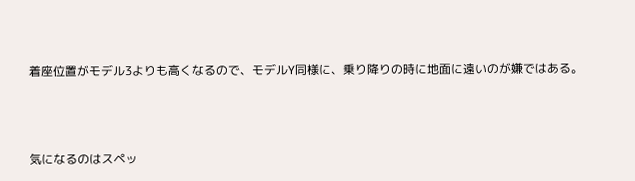着座位置がモデル3よりも高くなるので、モデルY同様に、乗り降りの時に地面に遠いのが嫌ではある。



気になるのはスペッ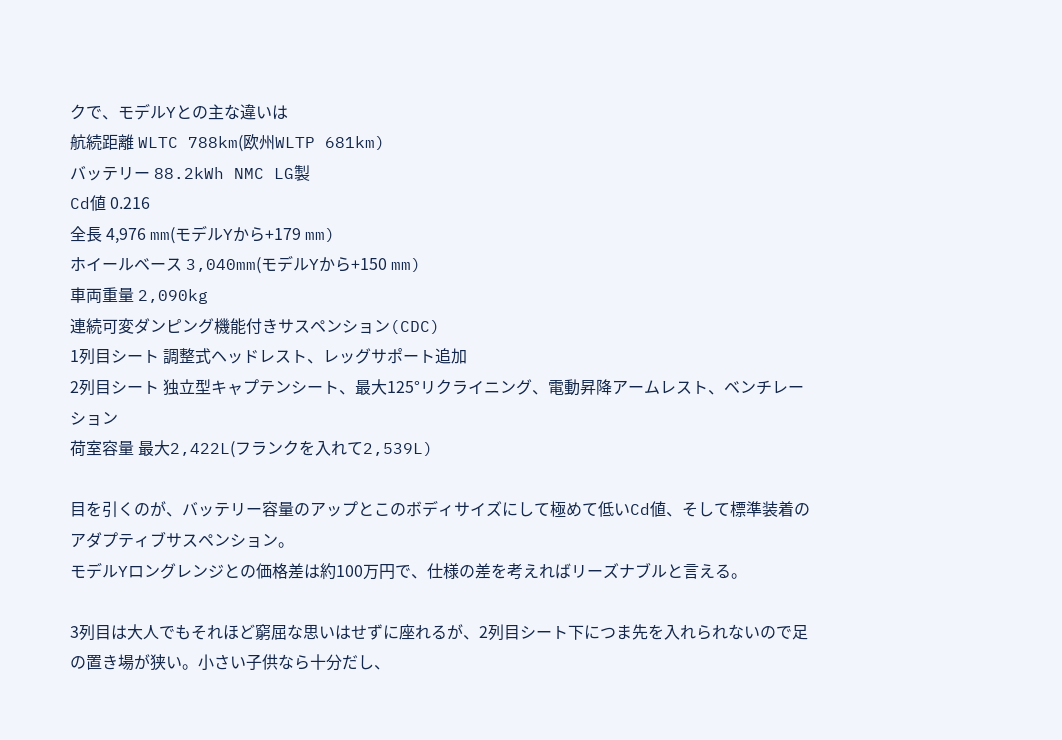クで、モデルYとの主な違いは
航続距離 WLTC 788km(欧州WLTP 681km)
バッテリー 88.2kWh NMC LG製
Cd値 0.216
全長 4,976 mm(モデルYから+179 mm)
ホイールベース 3,040mm(モデルYから+150 mm)
車両重量 2,090kg
連続可変ダンピング機能付きサスペンション(CDC)
1列目シート 調整式ヘッドレスト、レッグサポート追加
2列目シート 独立型キャプテンシート、最大125°リクライニング、電動昇降アームレスト、ベンチレーション
荷室容量 最大2,422L(フランクを入れて2,539L)

目を引くのが、バッテリー容量のアップとこのボディサイズにして極めて低いCd値、そして標準装着のアダプティブサスペンション。
モデルYロングレンジとの価格差は約100万円で、仕様の差を考えればリーズナブルと言える。

3列目は大人でもそれほど窮屈な思いはせずに座れるが、2列目シート下につま先を入れられないので足の置き場が狭い。小さい子供なら十分だし、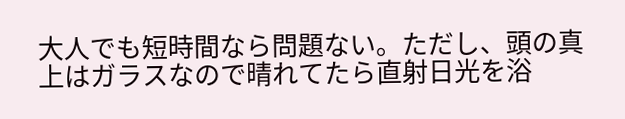大人でも短時間なら問題ない。ただし、頭の真上はガラスなので晴れてたら直射日光を浴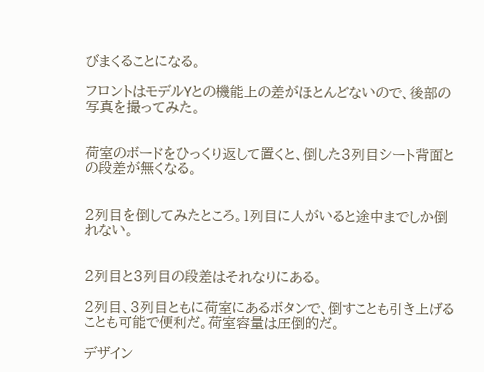びまくることになる。

フロントはモデルYとの機能上の差がほとんどないので、後部の写真を撮ってみた。


荷室のボードをひっくり返して置くと、倒した3列目シート背面との段差が無くなる。


2列目を倒してみたところ。1列目に人がいると途中までしか倒れない。


2列目と3列目の段差はそれなりにある。

2列目、3列目ともに荷室にあるボタンで、倒すことも引き上げることも可能で便利だ。荷室容量は圧倒的だ。

デザイン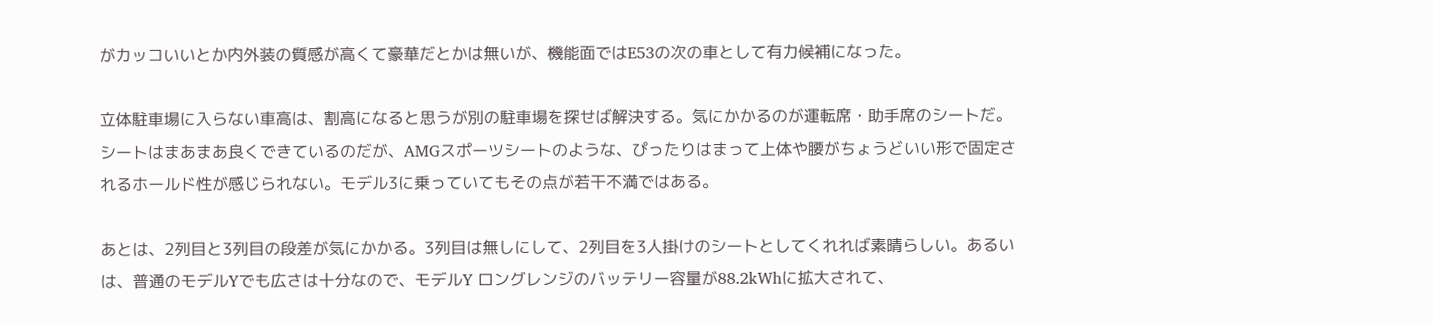がカッコいいとか内外装の質感が高くて豪華だとかは無いが、機能面ではE53の次の車として有力候補になった。

立体駐車場に入らない車高は、割高になると思うが別の駐車場を探せば解決する。気にかかるのが運転席・助手席のシートだ。シートはまあまあ良くできているのだが、AMGスポーツシートのような、ぴったりはまって上体や腰がちょうどいい形で固定されるホールド性が感じられない。モデル3に乗っていてもその点が若干不満ではある。

あとは、2列目と3列目の段差が気にかかる。3列目は無しにして、2列目を3人掛けのシートとしてくれれば素晴らしい。あるいは、普通のモデルYでも広さは十分なので、モデルY ロングレンジのバッテリー容量が88.2kWhに拡大されて、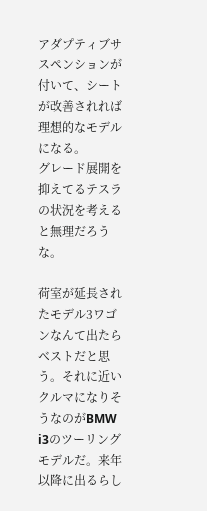アダプティブサスペンションが付いて、シートが改善されれば理想的なモデルになる。
グレード展開を抑えてるテスラの状況を考えると無理だろうな。

荷室が延長されたモデル3ワゴンなんて出たらベストだと思う。それに近いクルマになりそうなのがBMW i3のツーリングモデルだ。来年以降に出るらし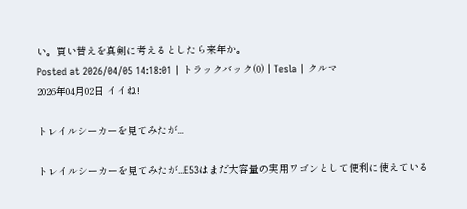い。買い替えを真剣に考えるとしたら来年か。
Posted at 2026/04/05 14:18:01 | トラックバック(0) | Tesla | クルマ
2026年04月02日 イイね!

トレイルシーカーを見てみたが...

トレイルシーカーを見てみたが...E53はまだ大容量の実用ワゴンとして便利に使えている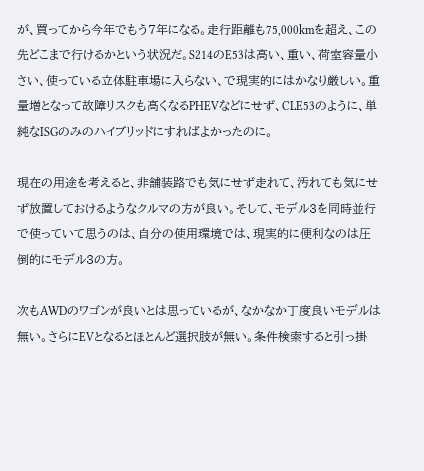が、買ってから今年でもう7年になる。走行距離も75,000kmを超え、この先どこまで行けるかという状況だ。S214のE53は高い、重い、荷室容量小さい、使っている立体駐車場に入らない、で現実的にはかなり厳しい。重量増となって故障リスクも高くなるPHEVなどにせず、CLE53のように、単純なISGのみのハイブリッドにすればよかったのに。

現在の用途を考えると、非舗装路でも気にせず走れて、汚れても気にせず放置しておけるようなクルマの方が良い。そして、モデル3を同時並行で使っていて思うのは、自分の使用環境では、現実的に便利なのは圧倒的にモデル3の方。

次もAWDのワゴンが良いとは思っているが、なかなか丁度良いモデルは無い。さらにEVとなるとほとんど選択肢が無い。条件検索すると引っ掛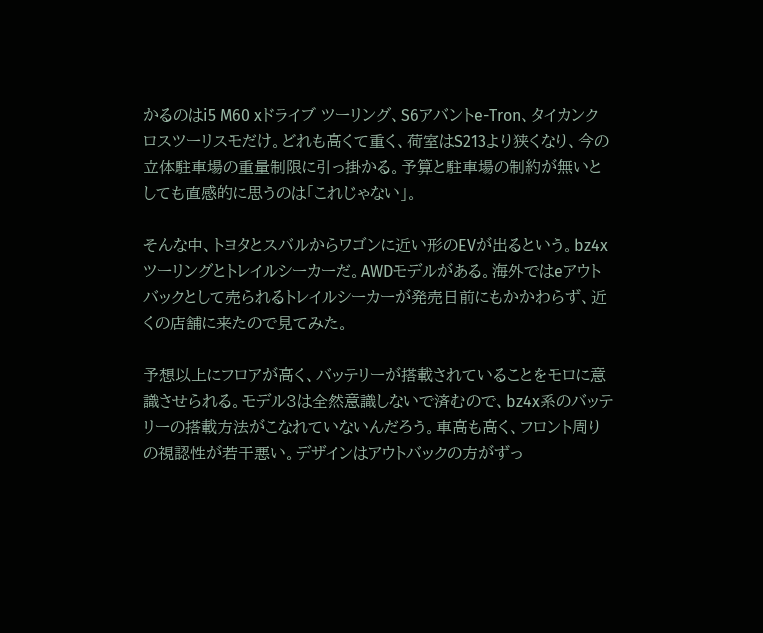かるのはi5 M60 xドライブ ツーリング、S6アバントe-Tron、タイカンクロスツーリスモだけ。どれも高くて重く、荷室はS213より狭くなり、今の立体駐車場の重量制限に引っ掛かる。予算と駐車場の制約が無いとしても直感的に思うのは「これじゃない」。

そんな中、トヨタとスバルからワゴンに近い形のEVが出るという。bz4xツーリングとトレイルシーカーだ。AWDモデルがある。海外ではeアウトバックとして売られるトレイルシーカーが発売日前にもかかわらず、近くの店舗に来たので見てみた。

予想以上にフロアが高く、バッテリーが搭載されていることをモロに意識させられる。モデル3は全然意識しないで済むので、bz4x系のバッテリーの搭載方法がこなれていないんだろう。車高も高く、フロント周りの視認性が若干悪い。デザインはアウトバックの方がずっ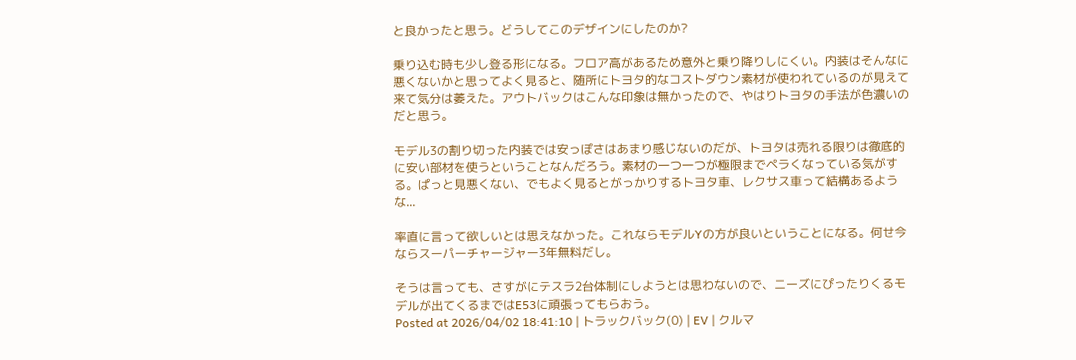と良かったと思う。どうしてこのデザインにしたのか?

乗り込む時も少し登る形になる。フロア高があるため意外と乗り降りしにくい。内装はそんなに悪くないかと思ってよく見ると、随所にトヨタ的なコストダウン素材が使われているのが見えて来て気分は萎えた。アウトバックはこんな印象は無かったので、やはりトヨタの手法が色濃いのだと思う。

モデル3の割り切った内装では安っぽさはあまり感じないのだが、トヨタは売れる限りは徹底的に安い部材を使うということなんだろう。素材の一つ一つが極限までペラくなっている気がする。ぱっと見悪くない、でもよく見るとがっかりするトヨタ車、レクサス車って結構あるような...

率直に言って欲しいとは思えなかった。これならモデルYの方が良いということになる。何せ今ならスーパーチャージャー3年無料だし。

そうは言っても、さすがにテスラ2台体制にしようとは思わないので、ニーズにぴったりくるモデルが出てくるまではE53に頑張ってもらおう。
Posted at 2026/04/02 18:41:10 | トラックバック(0) | EV | クルマ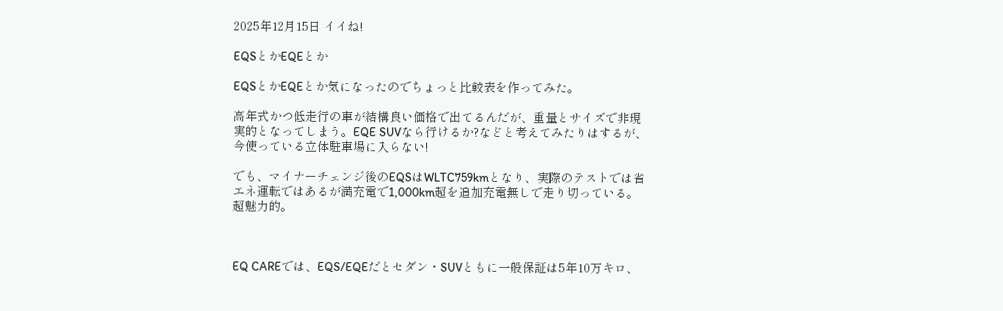2025年12月15日 イイね!

EQSとかEQEとか

EQSとかEQEとか気になったのでちょっと比較表を作ってみた。

高年式かつ低走行の車が結構良い価格で出てるんだが、重量とサイズで非現実的となってしまう。EQE SUVなら行けるか?などと考えてみたりはするが、今使っている立体駐車場に入らない!

でも、マイナーチェンジ後のEQSはWLTC759kmとなり、実際のテストでは省エネ運転ではあるが満充電で1,000km超を追加充電無しで走り切っている。超魅力的。



EQ CAREでは、EQS/EQEだとセダン・SUVともに一般保証は5年10万キロ、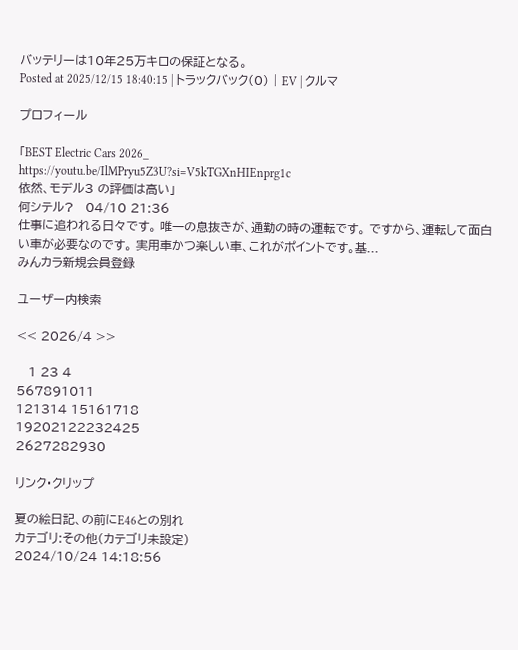バッテリーは10年25万キロの保証となる。
Posted at 2025/12/15 18:40:15 | トラックバック(0) | EV | クルマ

プロフィール

「BEST Electric Cars 2026_
https://youtu.be/IlMPryu5Z3U?si=V5kTGXnHIEnprg1c
依然、モデル3 の評価は高い」
何シテル?   04/10 21:36
仕事に追われる日々です。 唯一の息抜きが、通勤の時の運転です。 ですから、運転して面白い車が必要なのです。 実用車かつ楽しい車、これがポイントです。基...
みんカラ新規会員登録

ユーザー内検索

<< 2026/4 >>

   1 23 4
567891011
121314 15161718
19202122232425
2627282930

リンク・クリップ

夏の絵日記、の前にE46との別れ
カテゴリ:その他(カテゴリ未設定)
2024/10/24 14:18:56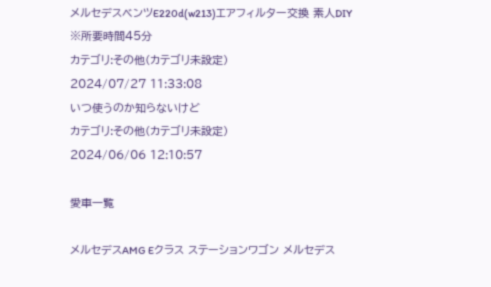メルセデスベンツE220d(w213)エアフィルター交換 素人DIY ※所要時間45分
カテゴリ:その他(カテゴリ未設定)
2024/07/27 11:33:08
いつ使うのか知らないけど
カテゴリ:その他(カテゴリ未設定)
2024/06/06 12:10:57

愛車一覧

メルセデスAMG Eクラス ステーションワゴン メルセデス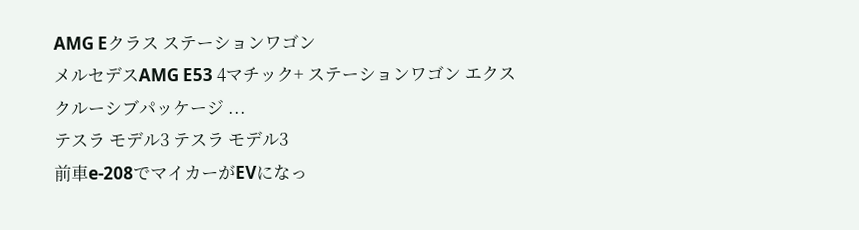AMG Eクラス ステーションワゴン
メルセデスAMG E53 4マチック+ ステーションワゴン エクスクルーシブパッケージ ...
テスラ モデル3 テスラ モデル3
前車e-208でマイカーがEVになっ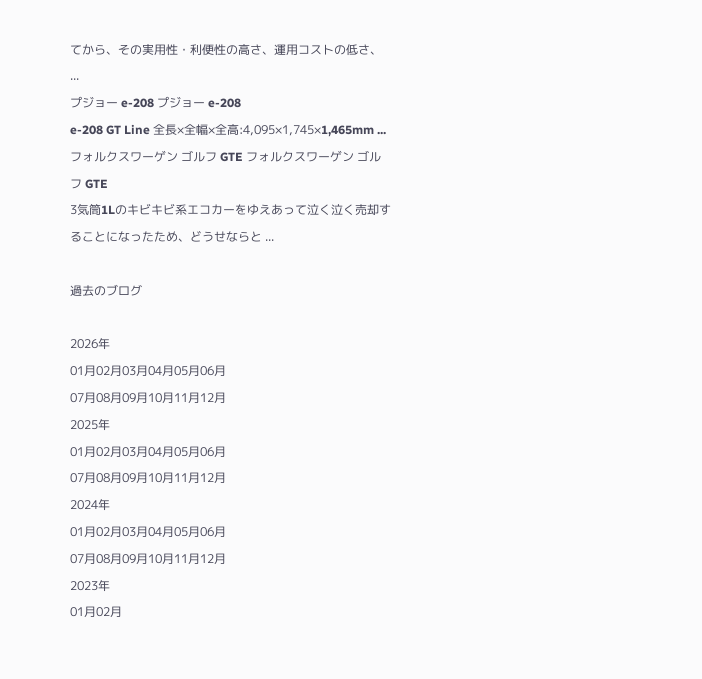てから、その実用性・利便性の高さ、運用コストの低さ、 ...
プジョー e-208 プジョー e-208
e-208 GT Line 全長×全幅×全高:4,095×1,745×1,465mm ...
フォルクスワーゲン ゴルフ GTE フォルクスワーゲン ゴルフ GTE
3気筒1Lのキビキビ系エコカーをゆえあって泣く泣く売却することになったため、どうせならと ...

過去のブログ

2026年
01月02月03月04月05月06月
07月08月09月10月11月12月
2025年
01月02月03月04月05月06月
07月08月09月10月11月12月
2024年
01月02月03月04月05月06月
07月08月09月10月11月12月
2023年
01月02月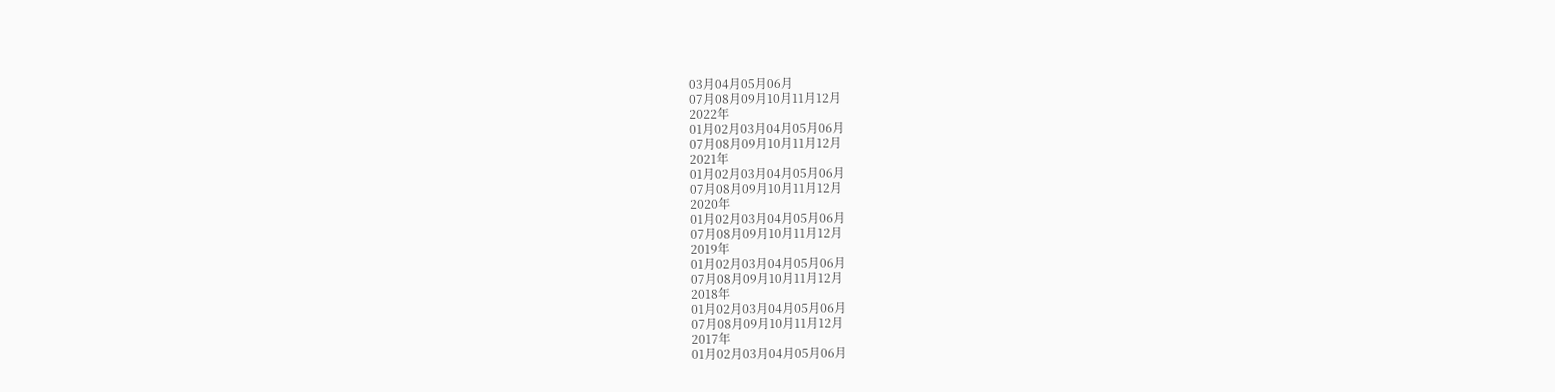03月04月05月06月
07月08月09月10月11月12月
2022年
01月02月03月04月05月06月
07月08月09月10月11月12月
2021年
01月02月03月04月05月06月
07月08月09月10月11月12月
2020年
01月02月03月04月05月06月
07月08月09月10月11月12月
2019年
01月02月03月04月05月06月
07月08月09月10月11月12月
2018年
01月02月03月04月05月06月
07月08月09月10月11月12月
2017年
01月02月03月04月05月06月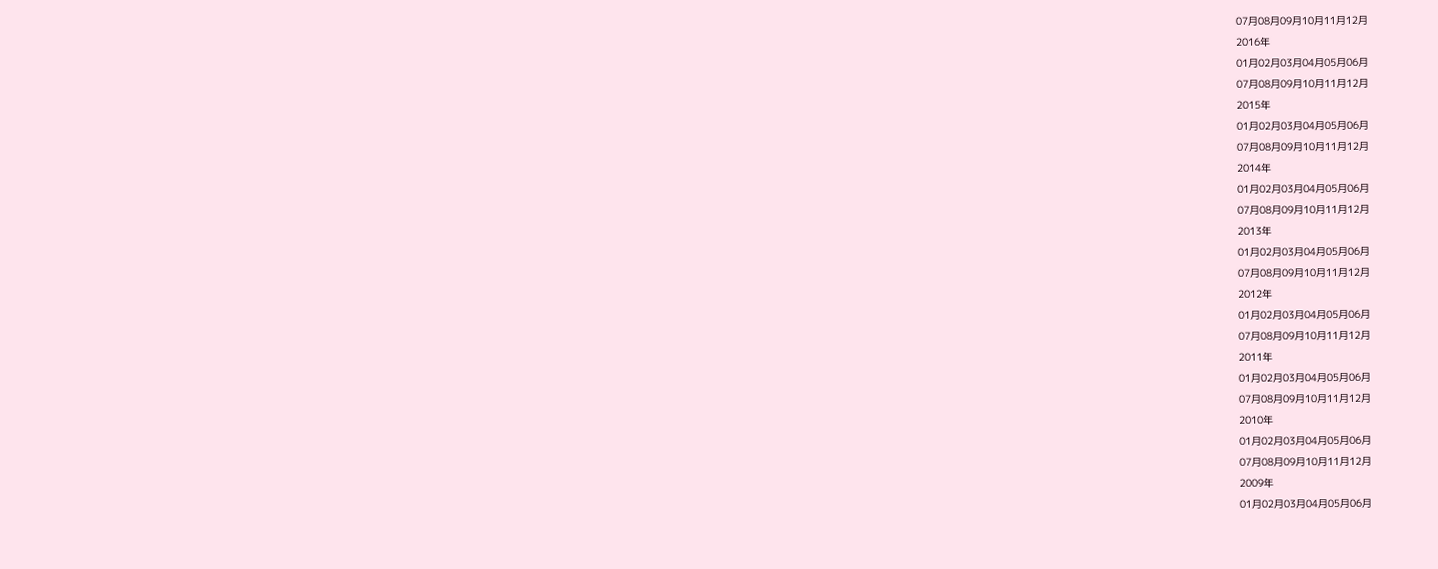07月08月09月10月11月12月
2016年
01月02月03月04月05月06月
07月08月09月10月11月12月
2015年
01月02月03月04月05月06月
07月08月09月10月11月12月
2014年
01月02月03月04月05月06月
07月08月09月10月11月12月
2013年
01月02月03月04月05月06月
07月08月09月10月11月12月
2012年
01月02月03月04月05月06月
07月08月09月10月11月12月
2011年
01月02月03月04月05月06月
07月08月09月10月11月12月
2010年
01月02月03月04月05月06月
07月08月09月10月11月12月
2009年
01月02月03月04月05月06月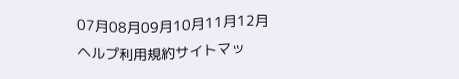07月08月09月10月11月12月
ヘルプ利用規約サイトマッ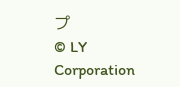プ
© LY Corporation